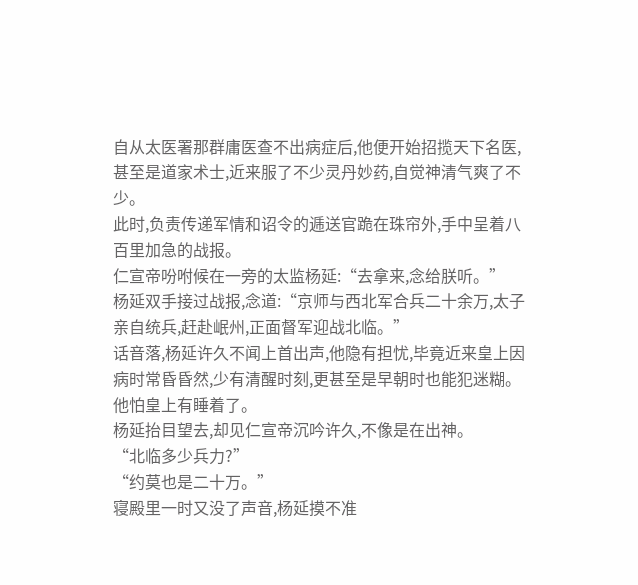自从太医署那群庸医查不出病症后,他便开始招揽天下名医,甚至是道家术士,近来服了不少灵丹妙药,自觉神清气爽了不少。
此时,负责传递军情和诏令的逓送官跪在珠帘外,手中呈着八百里加急的战报。
仁宣帝吩咐候在一旁的太监杨延:“去拿来,念给朕听。”
杨延双手接过战报,念道:“京师与西北军合兵二十余万,太子亲自统兵,赶赴岷州,正面督军迎战北临。”
话音落,杨延许久不闻上首出声,他隐有担忧,毕竟近来皇上因病时常昏昏然,少有清醒时刻,更甚至是早朝时也能犯迷糊。
他怕皇上有睡着了。
杨延抬目望去,却见仁宣帝沉吟许久,不像是在出神。
“北临多少兵力?”
“约莫也是二十万。”
寝殿里一时又没了声音,杨延摸不准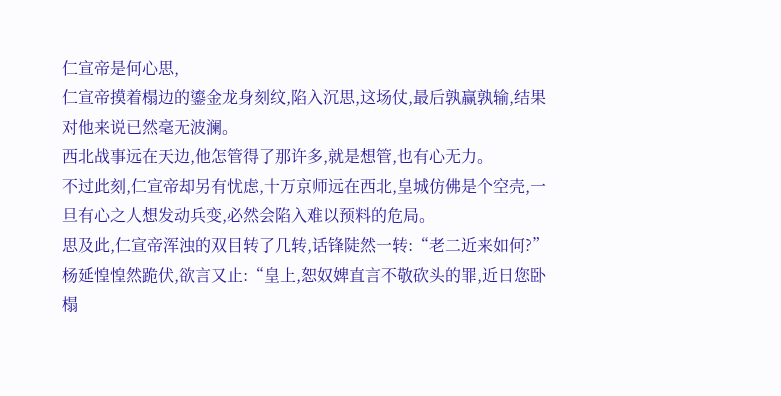仁宣帝是何心思,
仁宣帝摸着榻边的鎏金龙身刻纹,陷入沉思,这场仗,最后孰赢孰输,结果对他来说已然毫无波澜。
西北战事远在天边,他怎管得了那许多,就是想管,也有心无力。
不过此刻,仁宣帝却另有忧虑,十万京师远在西北,皇城仿佛是个空壳,一旦有心之人想发动兵变,必然会陷入难以预料的危局。
思及此,仁宣帝浑浊的双目转了几转,话锋陡然一转:“老二近来如何?”
杨延惶惶然跪伏,欲言又止:“皇上,恕奴婢直言不敬砍头的罪,近日您卧榻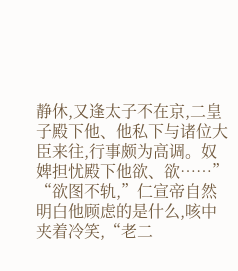静休,又逢太子不在京,二皇子殿下他、他私下与诸位大臣来往,行事颇为高调。奴婢担忧殿下他欲、欲……”
“欲图不轨,”仁宣帝自然明白他顾虑的是什么,咳中夹着冷笑,“老二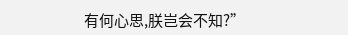有何心思,朕岂会不知?”